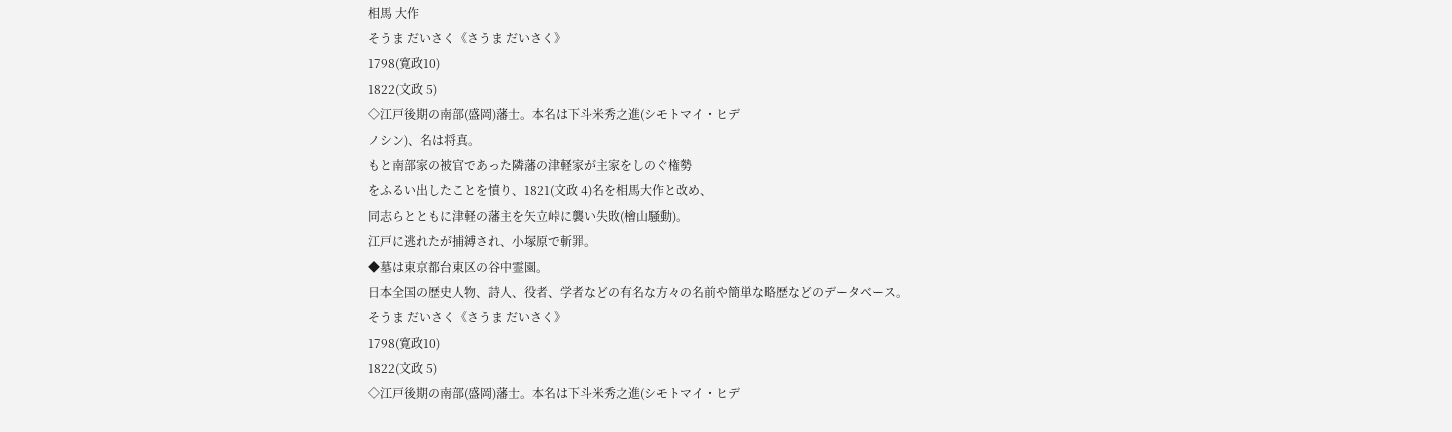相馬 大作
そうま だいさく《さうま だいさく》
1798(寛政10)
1822(文政 5)
◇江戸後期の南部(盛岡)藩士。本名は下斗米秀之進(シモトマイ・ヒデ
ノシン)、名は将真。
もと南部家の被官であった隣藩の津軽家が主家をしのぐ権勢
をふるい出したことを憤り、1821(文政 4)名を相馬大作と改め、
同志らとともに津軽の藩主を矢立峠に襲い失敗(檜山騒動)。
江戸に逃れたが捕縛され、小塚原で斬罪。
◆墓は東京都台東区の谷中霊園。
日本全国の歴史人物、詩人、役者、学者などの有名な方々の名前や簡単な略歴などのデータベース。
そうま だいさく《さうま だいさく》
1798(寛政10)
1822(文政 5)
◇江戸後期の南部(盛岡)藩士。本名は下斗米秀之進(シモトマイ・ヒデ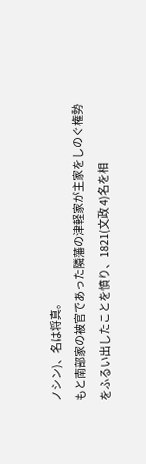ノシン)、名は将真。
もと南部家の被官であった隣藩の津軽家が主家をしのぐ権勢
をふるい出したことを憤り、1821(文政 4)名を相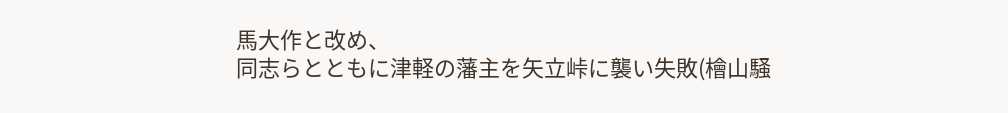馬大作と改め、
同志らとともに津軽の藩主を矢立峠に襲い失敗(檜山騒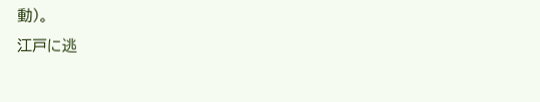動)。
江戸に逃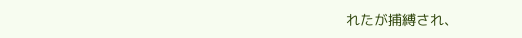れたが捕縛され、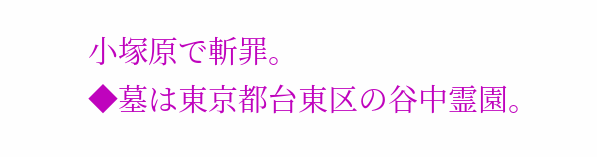小塚原で斬罪。
◆墓は東京都台東区の谷中霊園。